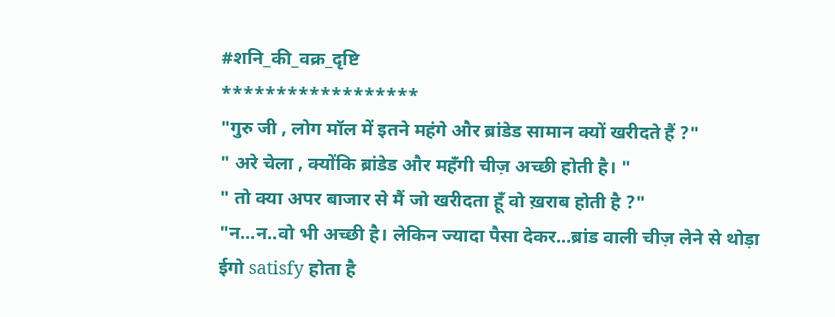#शनि_की_वक्र_दृष्टि
******************
"गुरु जी , लोग मॉल में इतने महंगे और ब्रांडेड सामान क्यों खरीदते हैं ?"
" अरे चेला , क्योंकि ब्रांडेड और महँगी चीज़ अच्छी होती है। "
" तो क्या अपर बाजार से मैं जो खरीदता हूँ वो ख़राब होती है ?"
"न...न..वो भी अच्छी है। लेकिन ज्यादा पैसा देकर...ब्रांड वाली चीज़ लेने से थोड़ा ईगो satisfy होता है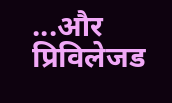...और प्रिविलेजड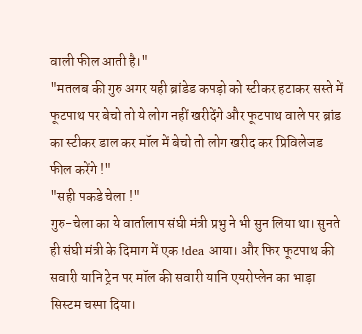वाली फील आती है।"
"मतलब की गुरु अगर यही ब्रांडेड कपड़ो को स्टीकर हटाकर सस्ते में फूटपाथ पर बेचो तो ये लोग नहीं खरीदेंगे और फूटपाथ वाले पर ब्रांड का स्टीकर डाल कर मॉल में बेचो तो लोग खरीद कर प्रिविलेजड फील करेंगे !"
"सही पकडे चेला !"
गुरु-चेला का ये वार्तालाप संघी मंत्री प्रभु ने भी सुन लिया था। सुनते ही संघी मंत्री के दिमाग में एक !dea आया। और फिर फूटपाथ की सवारी यानि ट्रेन पर मॉल की सवारी यानि एयरोप्लेन का भाड़ा सिस्टम चस्पा दिया।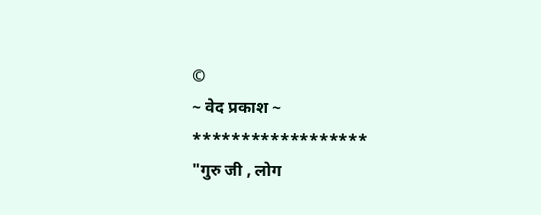©
~ वेद प्रकाश ~
******************
"गुरु जी , लोग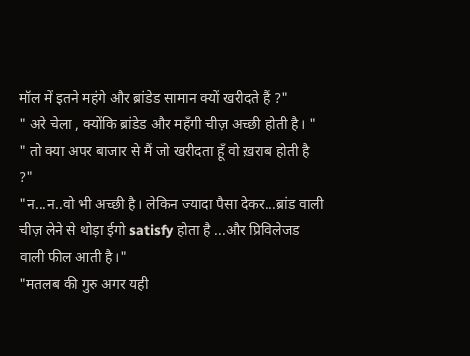मॉल में इतने महंगे और ब्रांडेड सामान क्यों खरीदते हैं ?"
" अरे चेला , क्योंकि ब्रांडेड और महँगी चीज़ अच्छी होती है। "
" तो क्या अपर बाजार से मैं जो खरीदता हूँ वो ख़राब होती है ?"
"न...न..वो भी अच्छी है। लेकिन ज्यादा पैसा देकर...ब्रांड वाली चीज़ लेने से थोड़ा ईगो satisfy होता है ...और प्रिविलेजड वाली फील आती है।"
"मतलब की गुरु अगर यही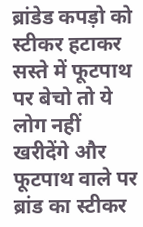ब्रांडेड कपड़ो को स्टीकर हटाकर सस्ते में फूटपाथ पर बेचो तो ये लोग नहीं खरीदेंगे और फूटपाथ वाले पर ब्रांड का स्टीकर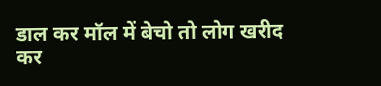डाल कर मॉल में बेचो तो लोग खरीद कर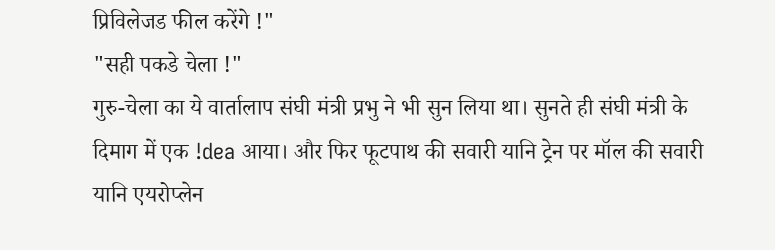प्रिविलेजड फील करेंगे !"
"सही पकडे चेला !"
गुरु-चेला का ये वार्तालाप संघी मंत्री प्रभु ने भी सुन लिया था। सुनते ही संघी मंत्री के दिमाग में एक !dea आया। और फिर फूटपाथ की सवारी यानि ट्रेन पर मॉल की सवारी यानि एयरोप्लेन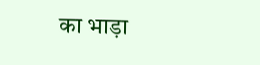का भाड़ा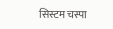सिस्टम चस्पा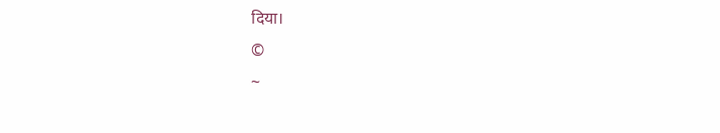दिया।
©
~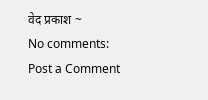वेद प्रकाश ~
No comments:
Post a Comment